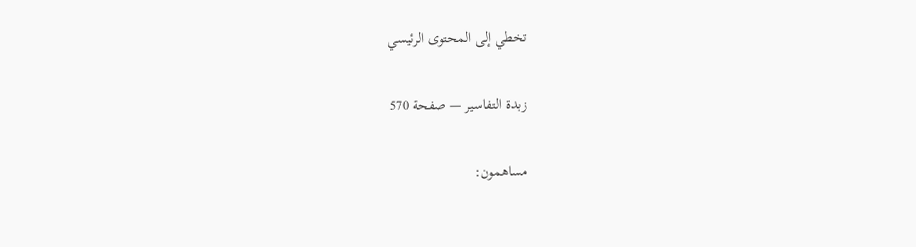تخطي إلى المحتوى الرئيسي

زبدة التفاسير — صفحة 570

مساهمون: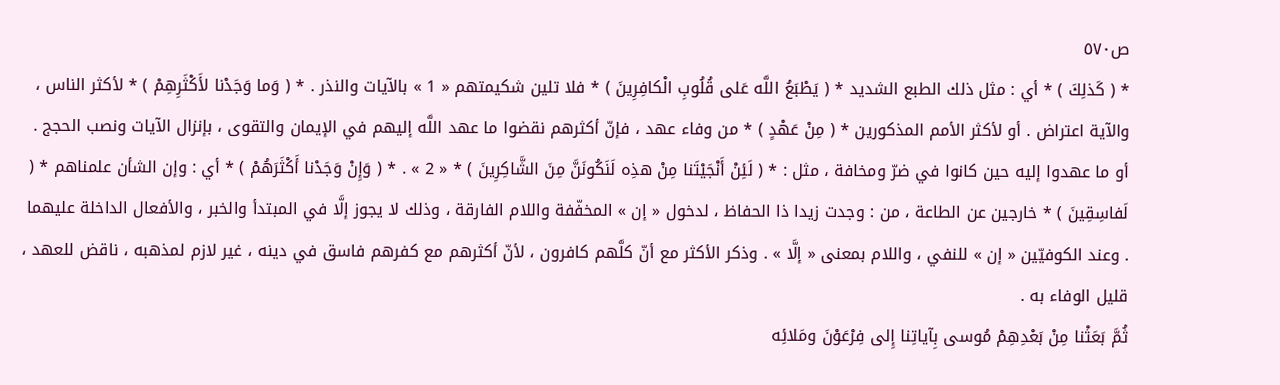ص٥٧٠
* ( كَذلِكَ ) * أي : مثل ذلك الطبع الشديد * ( يَطْبَعُ اللَّه عَلى قُلُوبِ الْكافِرِينَ ) * فلا تلين شكيمتهم « 1 » بالآيات والنذر . * ( وَما وَجَدْنا لأَكْثَرِهِمْ ) * لأكثر الناس ، والآية اعتراض . أو لأكثر الأمم المذكورين * ( مِنْ عَهْدٍ ) * من وفاء عهد ، فإنّ أكثرهم نقضوا ما عهد اللَّه إليهم في الإيمان والتقوى ، بإنزال الآيات ونصب الحجج . أو ما عهدوا إليه حين كانوا في ضرّ ومخافة ، مثل : * ( لَئِنْ أَنْجَيْتَنا مِنْ هذِه لَنَكُونَنَّ مِنَ الشَّاكِرِينَ ) * « 2 » . * ( وَإِنْ وَجَدْنا أَكْثَرَهُمْ ) * أي : وإن الشأن علمناهم * ( لَفاسِقِينَ ) * خارجين عن الطاعة ، من : وجدت زيدا ذا الحفاظ ، لدخول « إن » المخفّفة واللام الفارقة ، وذلك لا يجوز إلَّا في المبتدأ والخبر ، والأفعال الداخلة عليهما . وعند الكوفيّين « إن » للنفي ، واللام بمعنى « إلَّا » . وذكر الأكثر مع أنّ كلَّهم كافرون ، لأنّ أكثرهم مع كفرهم فاسق في دينه ، غير لازم لمذهبه ، ناقض للعهد ، قليل الوفاء به .
ثُمَّ بَعَثْنا مِنْ بَعْدِهِمْ مُوسى بِآياتِنا إِلى فِرْعَوْنَ ومَلائِه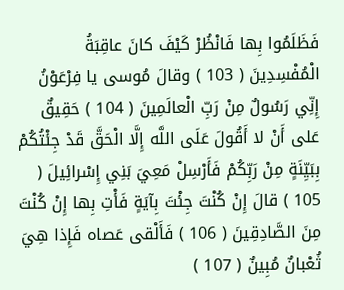فَظَلَمُوا بِها فَانْظُرْ كَيْفَ كانَ عاقِبَةُ الْمُفْسِدِينَ ( 103 ) وقالَ مُوسى يا فِرْعَوْنُ إِنِّي رَسُولٌ مِنْ رَبِّ الْعالَمِينَ ( 104 ) حَقِيقٌ عَلى أَنْ لا أَقُولَ عَلَى اللَّه إِلَّا الْحَقَّ قَدْ جِئْتُكُمْ بِبَيِّنَةٍ مِنْ رَبِّكُمْ فَأَرْسِلْ مَعِيَ بَنِي إِسْرائِيلَ ( 105 ) قالَ إِنْ كُنْتَ جِئْتَ بِآيَةٍ فَأْتِ بِها إِنْ كُنْتَ مِنَ الصَّادِقِينَ ( 106 ) فَأَلْقى عَصاه فَإِذا هِيَ ثُعْبانٌ مُبِينٌ ( 107 )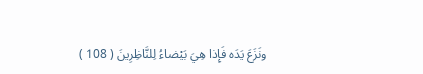ونَزَعَ يَدَه فَإِذا هِيَ بَيْضاءُ لِلنَّاظِرِينَ ( 108 )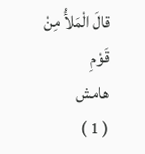قالَ الْمَلأُ مِنْ قَوْمِ
هامش
( 1 )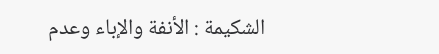الشكيمة : الأنفة والإباء وعدم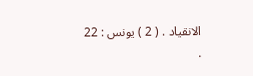الانقياد . ( 2 ) يونس : 22 .